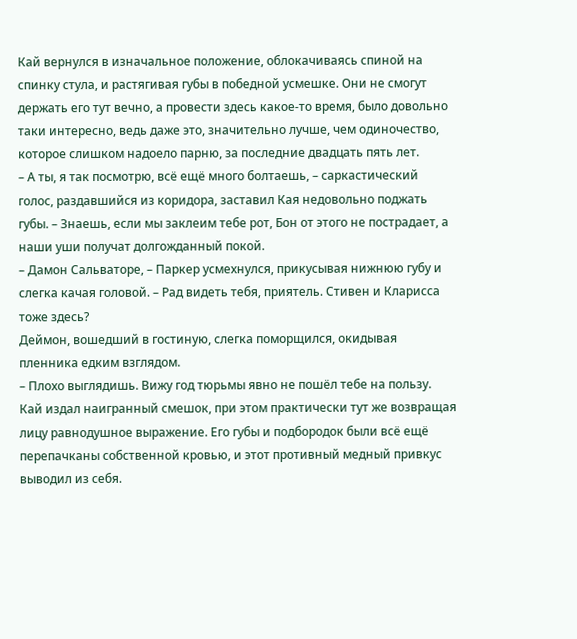Кай вернулся в изначальное положение, облокачиваясь спиной на спинку стула, и растягивая губы в победной усмешке. Они не смогут держать его тут вечно, а провести здесь какое-то время, было довольно таки интересно, ведь даже это, значительно лучше, чем одиночество, которое слишком надоело парню, за последние двадцать пять лет.
– А ты, я так посмотрю, всё ещё много болтаешь, – саркастический голос, раздавшийся из коридора, заставил Кая недовольно поджать губы. – Знаешь, если мы заклеим тебе рот, Бон от этого не пострадает, а наши уши получат долгожданный покой.
– Дамон Сальваторе, – Паркер усмехнулся, прикусывая нижнюю губу и слегка качая головой. – Рад видеть тебя, приятель. Стивен и Кларисса тоже здесь?
Деймон, вошедший в гостиную, слегка поморщился, окидывая пленника едким взглядом.
– Плохо выглядишь. Вижу год тюрьмы явно не пошёл тебе на пользу.
Кай издал наигранный смешок, при этом практически тут же возвращая лицу равнодушное выражение. Его губы и подбородок были всё ещё перепачканы собственной кровью, и этот противный медный привкус выводил из себя.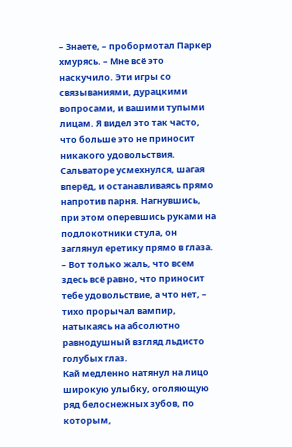– Знаете, – пробормотал Паркер хмурясь. – Мне всё это наскучило. Эти игры со связываниями, дурацкими вопросами, и вашими тупыми лицам. Я видел это так часто, что больше это не приносит никакого удовольствия.
Сальваторе усмехнулся, шагая вперёд, и останавливаясь прямо напротив парня. Нагнувшись, при этом оперевшись руками на подлокотники стула, он заглянул еретику прямо в глаза.
– Вот только жаль, что всем здесь всё равно, что приносит тебе удовольствие, а что нет, – тихо прорычал вампир, натыкаясь на абсолютно равнодушный взгляд льдисто голубых глаз.
Кай медленно натянул на лицо широкую улыбку, оголяющую ряд белоснежных зубов, по которым,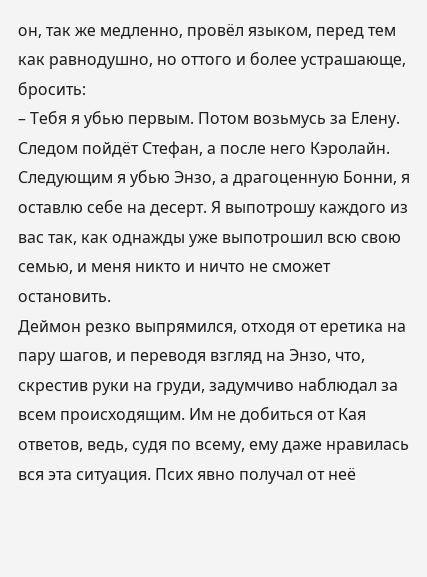он, так же медленно, провёл языком, перед тем как равнодушно, но оттого и более устрашающе, бросить:
– Тебя я убью первым. Потом возьмусь за Елену. Следом пойдёт Стефан, а после него Кэролайн. Следующим я убью Энзо, а драгоценную Бонни, я оставлю себе на десерт. Я выпотрошу каждого из вас так, как однажды уже выпотрошил всю свою семью, и меня никто и ничто не сможет остановить.
Деймон резко выпрямился, отходя от еретика на пару шагов, и переводя взгляд на Энзо, что, скрестив руки на груди, задумчиво наблюдал за всем происходящим. Им не добиться от Кая ответов, ведь, судя по всему, ему даже нравилась вся эта ситуация. Псих явно получал от неё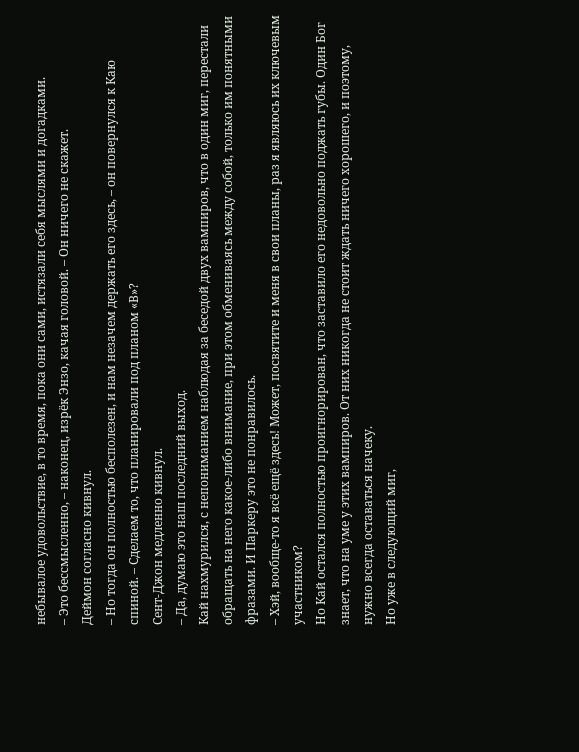небывалое удовольствие, в то время, пока они сами, истязали себя мыслями и догадками.
– Это бессмысленно, – наконец, изрёк Энзо, качая головой. – Он ничего не скажет.
Деймон согласно кивнул.
– Но тогда он полностью бесполезен, и нам незачем держать его здесь, – он повернулся к Каю спиной. – Сделаем то, что планировали под планом «В»?
Сент-Джон медленно кивнул.
– Да, думаю это наш последний выход.
Кай нахмурился, с непониманием наблюдая за беседой двух вампиров, что в один миг, перестали обращать на него какое-либо внимание, при этом обмениваясь между собой, только им понятными фразами. И Паркеру это не понравилось.
– Хэй, вообще-то я всё ещё здесь! Может, посвятите и меня в свои планы, раз я являюсь их ключевым участником?
Но Кай остался полностью проигнорирован, что заставило его недовольно поджать губы. Один Бог знает, что на уме у этих вампиров. От них никогда не стоит ждать ничего хорошего, и поэтому, нужно всегда оставаться начеку.
Но уже в следующий миг,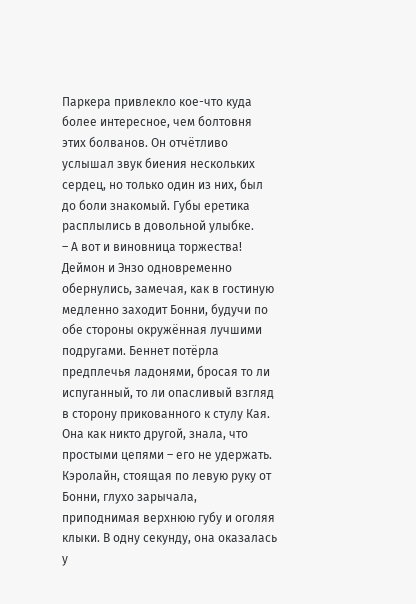Паркера привлекло кое-что куда более интересное, чем болтовня этих болванов. Он отчётливо услышал звук биения нескольких сердец, но только один из них, был до боли знакомый. Губы еретика расплылись в довольной улыбке.
– А вот и виновница торжества!
Деймон и Энзо одновременно обернулись, замечая, как в гостиную медленно заходит Бонни, будучи по обе стороны окружённая лучшими подругами. Беннет потёрла предплечья ладонями, бросая то ли испуганный, то ли опасливый взгляд в сторону прикованного к стулу Кая. Она как никто другой, знала, что простыми цепями – его не удержать.
Кэролайн, стоящая по левую руку от Бонни, глухо зарычала, приподнимая верхнюю губу и оголяя клыки. В одну секунду, она оказалась у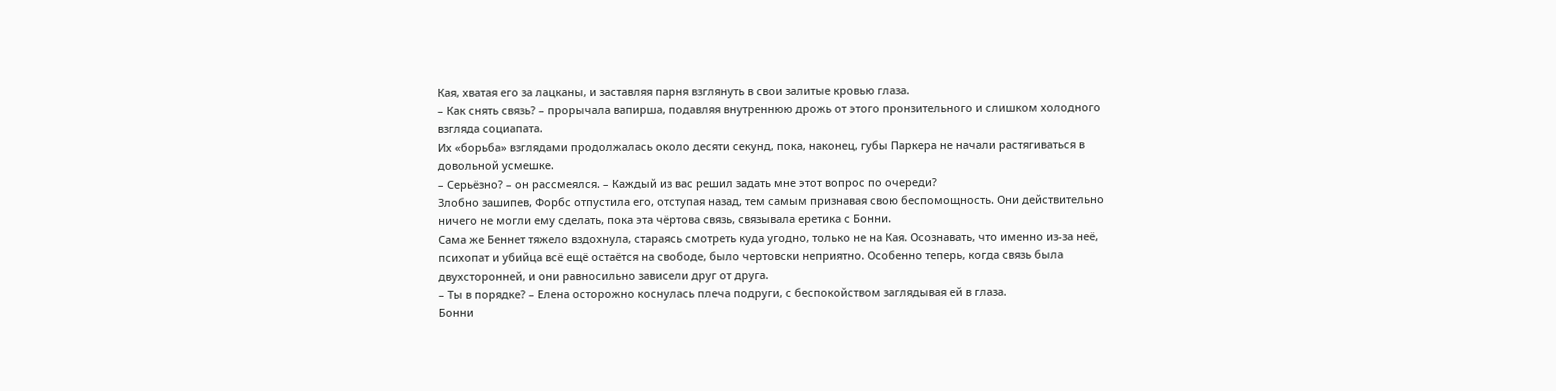Кая, хватая его за лацканы, и заставляя парня взглянуть в свои залитые кровью глаза.
– Как снять связь? – прорычала вапирша, подавляя внутреннюю дрожь от этого пронзительного и слишком холодного взгляда социапата.
Их «борьба» взглядами продолжалась около десяти секунд, пока, наконец, губы Паркера не начали растягиваться в довольной усмешке.
– Серьёзно? – он рассмеялся. – Каждый из вас решил задать мне этот вопрос по очереди?
Злобно зашипев, Форбс отпустила его, отступая назад, тем самым признавая свою беспомощность. Они действительно ничего не могли ему сделать, пока эта чёртова связь, связывала еретика с Бонни.
Сама же Беннет тяжело вздохнула, стараясь смотреть куда угодно, только не на Кая. Осознавать, что именно из-за неё, психопат и убийца всё ещё остаётся на свободе, было чертовски неприятно. Особенно теперь, когда связь была двухсторонней, и они равносильно зависели друг от друга.
– Ты в порядке? – Елена осторожно коснулась плеча подруги, с беспокойством заглядывая ей в глаза.
Бонни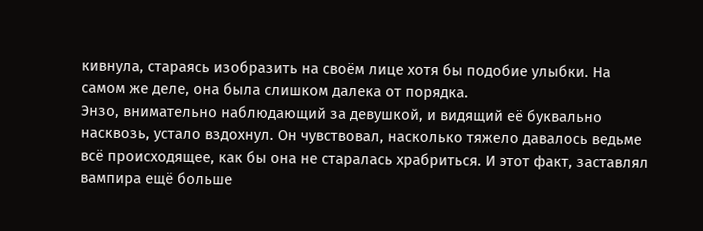кивнула, стараясь изобразить на своём лице хотя бы подобие улыбки. На самом же деле, она была слишком далека от порядка.
Энзо, внимательно наблюдающий за девушкой, и видящий её буквально насквозь, устало вздохнул. Он чувствовал, насколько тяжело давалось ведьме всё происходящее, как бы она не старалась храбриться. И этот факт, заставлял вампира ещё больше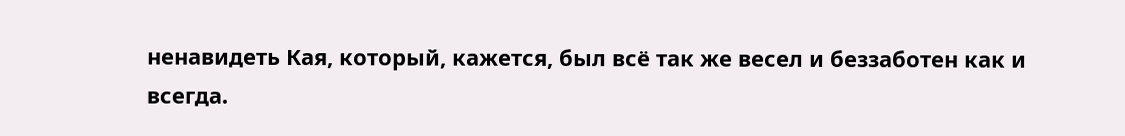ненавидеть Кая, который, кажется, был всё так же весел и беззаботен как и всегда.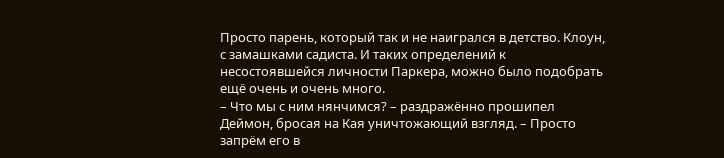Просто парень, который так и не наигрался в детство. Клоун, с замашками садиста. И таких определений к несостоявшейся личности Паркера, можно было подобрать ещё очень и очень много.
– Что мы с ним нянчимся? – раздражённо прошипел Деймон, бросая на Кая уничтожающий взгляд. – Просто запрём его в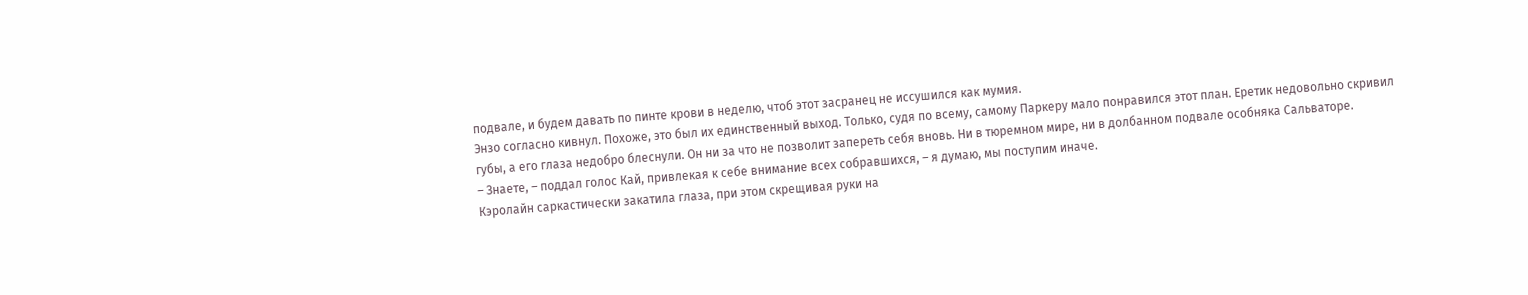подвале, и будем давать по пинте крови в неделю, чтоб этот засранец не иссушился как мумия.
Энзо согласно кивнул. Похоже, это был их единственный выход. Только, судя по всему, самому Паркеру мало понравился этот план. Еретик недовольно скривил губы, а его глаза недобро блеснули. Он ни за что не позволит запереть себя вновь. Ни в тюремном мире, ни в долбанном подвале особняка Сальваторе.
– Знаете, – поддал голос Кай, привлекая к себе внимание всех собравшихся, – я думаю, мы поступим иначе.
Кэролайн саркастически закатила глаза, при этом скрещивая руки на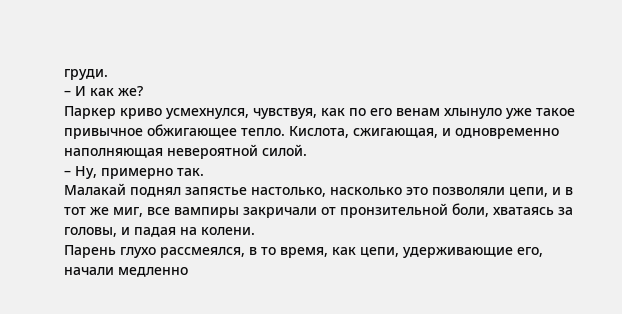груди.
– И как же?
Паркер криво усмехнулся, чувствуя, как по его венам хлынуло уже такое привычное обжигающее тепло. Кислота, сжигающая, и одновременно наполняющая невероятной силой.
– Ну, примерно так.
Малакай поднял запястье настолько, насколько это позволяли цепи, и в тот же миг, все вампиры закричали от пронзительной боли, хватаясь за головы, и падая на колени.
Парень глухо рассмеялся, в то время, как цепи, удерживающие его, начали медленно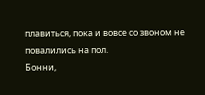плавиться, пока и вовсе со звоном не повалились на пол.
Бонни,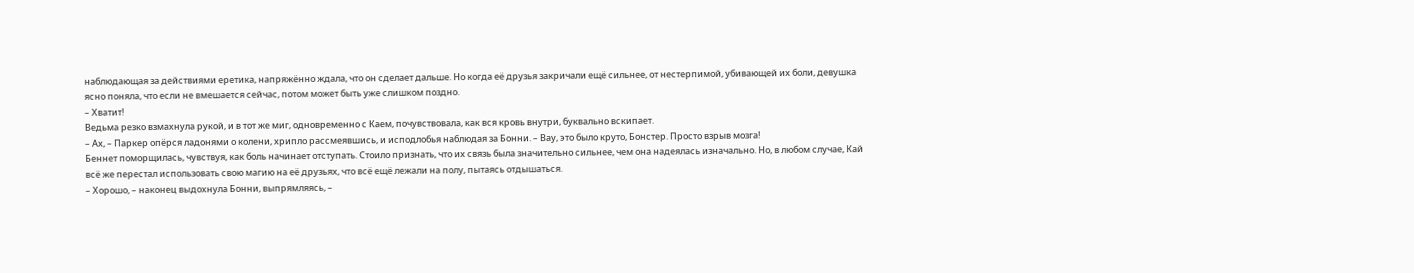наблюдающая за действиями еретика, напряжённо ждала, что он сделает дальше. Но когда её друзья закричали ещё сильнее, от нестерпимой, убивающей их боли, девушка ясно поняла, что если не вмешается сейчас, потом может быть уже слишком поздно.
– Хватит!
Ведьма резко взмахнула рукой, и в тот же миг, одновременно с Каем, почувствовала, как вся кровь внутри, буквально вскипает.
– Ах, – Паркер опёрся ладонями о колени, хрипло рассмеявшись, и исподлобья наблюдая за Бонни. – Вау, это было круто, Бонстер. Просто взрыв мозга!
Беннет поморщилась, чувствуя, как боль начинает отступать. Стоило признать, что их связь была значительно сильнее, чем она надеялась изначально. Но, в любом случае, Кай всё же перестал использовать свою магию на её друзьях, что всё ещё лежали на полу, пытаясь отдышаться.
– Хорошо, – наконец выдохнула Бонни, выпрямляясь, –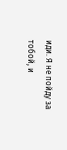иди. Я не пойду за тобой, и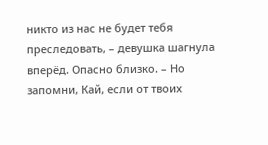никто из нас не будет тебя преследовать, – девушка шагнула вперёд. Опасно близко. – Но запомни, Кай, если от твоих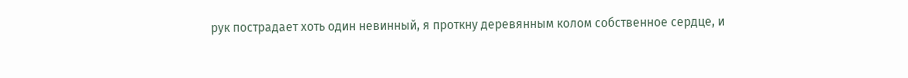рук пострадает хоть один невинный, я проткну деревянным колом собственное сердце, и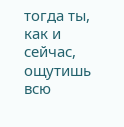тогда ты, как и сейчас, ощутишь всю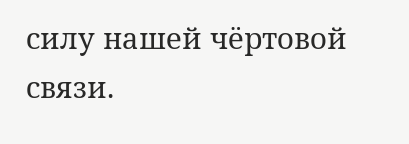силу нашей чёртовой связи.